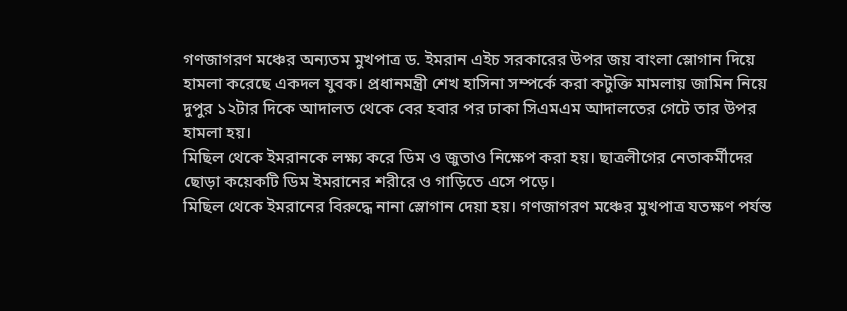গণজাগরণ মঞ্চের অন্যতম মুখপাত্র ড. ইমরান এইচ সরকারের উপর জয় বাংলা স্লোগান দিয়ে হামলা করেছে একদল যুবক। প্রধানমন্ত্রী শেখ হাসিনা সম্পর্কে করা কটুক্তি মামলায় জামিন নিয়ে দুপুর ১২টার দিকে আদালত থেকে বের হবার পর ঢাকা সিএমএম আদালতের গেটে তার উপর হামলা হয়।
মিছিল থেকে ইমরানকে লক্ষ্য করে ডিম ও জুতাও নিক্ষেপ করা হয়। ছাত্রলীগের নেতাকর্মীদের ছোড়া কয়েকটি ডিম ইমরানের শরীরে ও গাড়িতে এসে পড়ে।
মিছিল থেকে ইমরানের বিরুদ্ধে নানা স্লোগান দেয়া হয়। গণজাগরণ মঞ্চের মুখপাত্র যতক্ষণ পর্যন্ত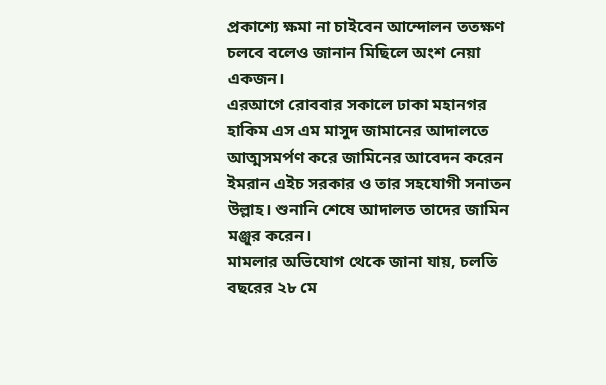প্রকাশ্যে ক্ষমা না চাইবেন আন্দোলন ততক্ষণ চলবে বলেও জানান মিছিলে অংশ নেয়া একজন।
এরআগে রোববার সকালে ঢাকা মহানগর হাকিম এস এম মাসুদ জামানের আদালতে আত্মসমর্পণ করে জামিনের আবেদন করেন ইমরান এইচ সরকার ও তার সহযোগী সনাতন উল্লাহ। শুনানি শেষে আদালত তাদের জামিন মঞ্জুর করেন।
মামলার অভিযোগ থেকে জানা যায়, চলতি বছরের ২৮ মে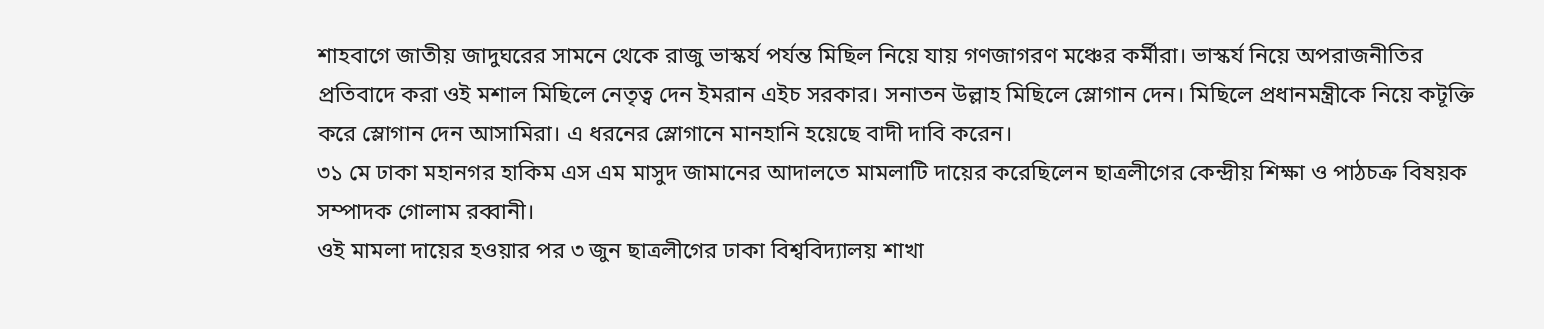শাহবাগে জাতীয় জাদুঘরের সামনে থেকে রাজু ভাস্কর্য পর্যন্ত মিছিল নিয়ে যায় গণজাগরণ মঞ্চের কর্মীরা। ভাস্কর্য নিয়ে অপরাজনীতির প্রতিবাদে করা ওই মশাল মিছিলে নেতৃত্ব দেন ইমরান এইচ সরকার। সনাতন উল্লাহ মিছিলে স্লোগান দেন। মিছিলে প্রধানমন্ত্রীকে নিয়ে কটূক্তি করে স্লোগান দেন আসামিরা। এ ধরনের স্লোগানে মানহানি হয়েছে বাদী দাবি করেন।
৩১ মে ঢাকা মহানগর হাকিম এস এম মাসুদ জামানের আদালতে মামলাটি দায়ের করেছিলেন ছাত্রলীগের কেন্দ্রীয় শিক্ষা ও পাঠচক্র বিষয়ক সম্পাদক গোলাম রব্বানী।
ওই মামলা দায়ের হওয়ার পর ৩ জুন ছাত্রলীগের ঢাকা বিশ্ববিদ্যালয় শাখা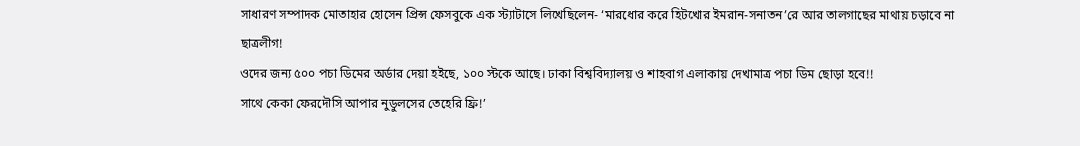সাধারণ সম্পাদক মোতাহার হোসেন প্রিন্স ফেসবুকে এক স্ট্যাটাসে লিখেছিলেন- ‘মারধোর করে হিটখোর ইমরান-সনাতন’রে আর তালগাছের মাথায় চড়াবে না ছাত্রলীগ!
ওদের জন্য ৫০০ পচা ডিমের অর্ডার দেয়া হইছে, ১০০ স্টকে আছে। ঢাকা বিশ্ববিদ্যালয় ও শাহবাগ এলাকায় দেখামাত্র পচা ডিম ছোড়া হবে!!
সাথে কেকা ফেরদৌসি আপার নুডুলসের তেহেরি ফ্রি!’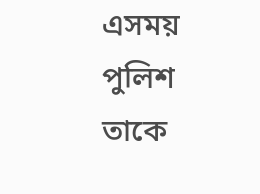এসময় পুলিশ তাকে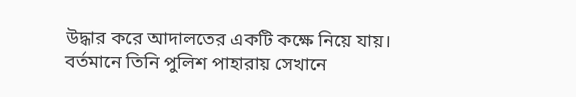উদ্ধার করে আদালতের একটি কক্ষে নিয়ে যায়। বর্তমানে তিনি পুলিশ পাহারায় সেখানে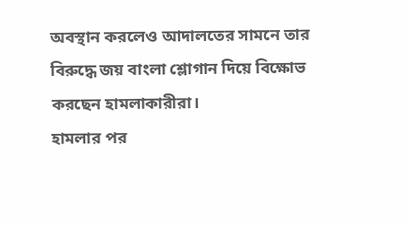অবস্থান করলেও আদালতের সামনে তার বিরুদ্ধে জয় বাংলা শ্লোগান দিয়ে বিক্ষোভ করছেন হামলাকারীরা।
হামলার পর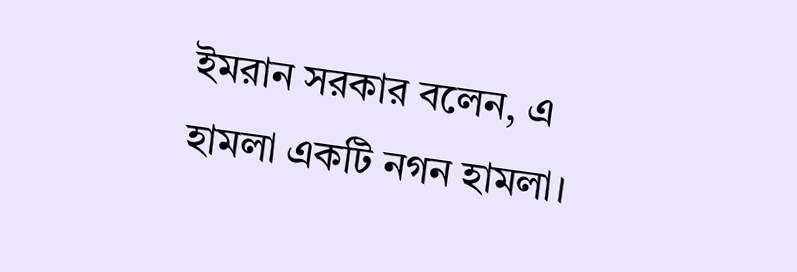ইমরান সরকার বলেন, এ হামলা একটি নগন হামলা।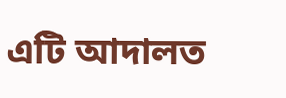এটি আদালত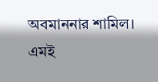অবমাননার শামিল।
এমই